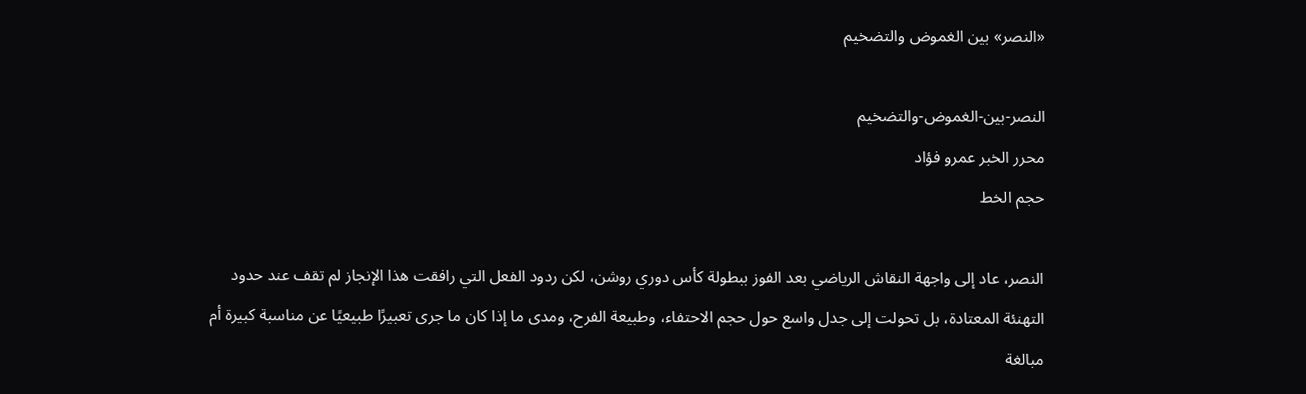«النصر» بين الغموض والتضخيم

النصر-بين-الغموض-والتضخيم
محرر الخبر عمرو فؤاد
حجم الخط

النصر، عاد إلى واجهة النقاش الرياضي بعد الفوز ببطولة كأس دوري روشن، لكن ردود الفعل التي رافقت هذا الإنجاز لم تقف عند حدود التهنئة المعتادة، بل تحولت إلى جدل واسع حول حجم الاحتفاء، وطبيعة الفرح، ومدى ما إذا كان ما جرى تعبيرًا طبيعيًا عن مناسبة كبيرة أم مبالغة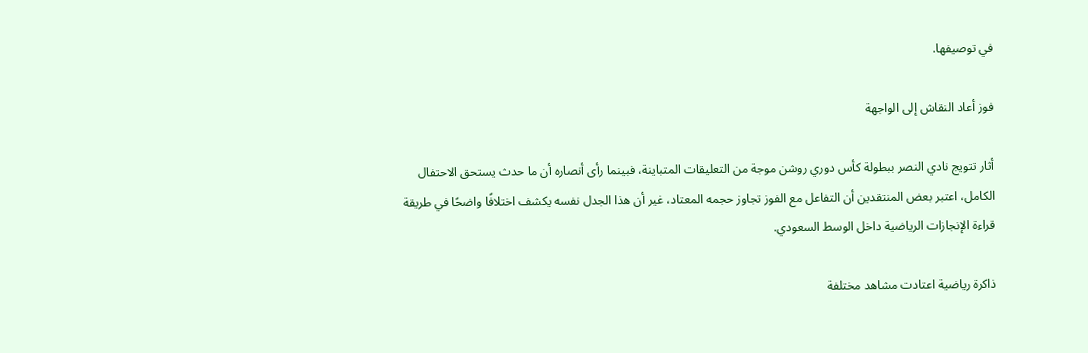في توصيفها.

فوز أعاد النقاش إلى الواجهة

أثار تتويج نادي النصر ببطولة كأس دوري روشن موجة من التعليقات المتباينة، فبينما رأى أنصاره أن ما حدث يستحق الاحتفال الكامل، اعتبر بعض المنتقدين أن التفاعل مع الفوز تجاوز حجمه المعتاد، غير أن هذا الجدل نفسه يكشف اختلافًا واضحًا في طريقة قراءة الإنجازات الرياضية داخل الوسط السعودي.

ذاكرة رياضية اعتادت مشاهد مختلفة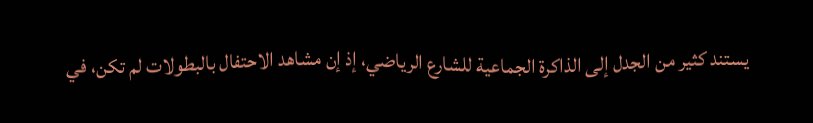يستند كثير من الجدل إلى الذاكرة الجماعية للشارع الرياضي، إذ إن مشاهد الاحتفال بالبطولات لم تكن، في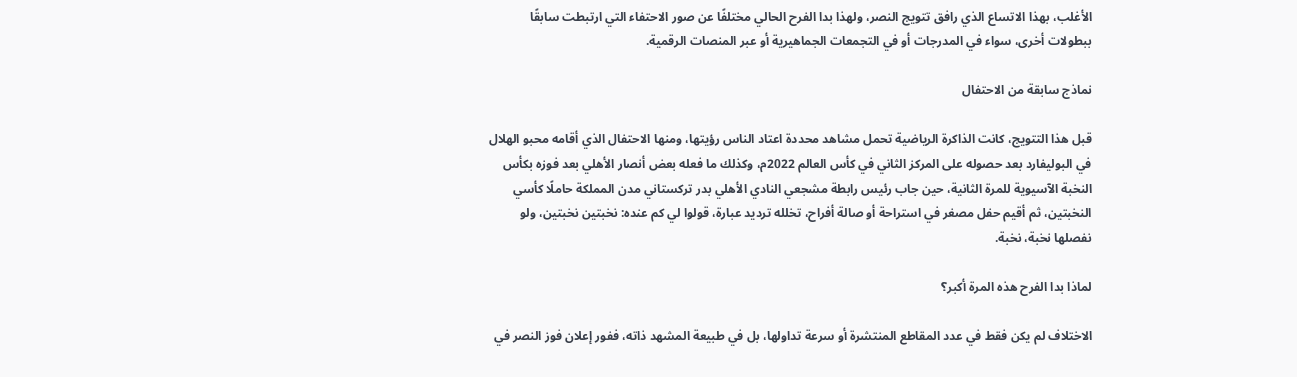الأغلب، بهذا الاتساع الذي رافق تتويج النصر، ولهذا بدا الفرح الحالي مختلفًا عن صور الاحتفاء التي ارتبطت سابقًا ببطولات أخرى، سواء في المدرجات أو في التجمعات الجماهيرية أو عبر المنصات الرقمية.

نماذج سابقة من الاحتفال

قبل هذا التتويج، كانت الذاكرة الرياضية تحمل مشاهد محددة اعتاد الناس رؤيتها، ومنها الاحتفال الذي أقامه محبو الهلال في البوليفارد بعد حصوله على المركز الثاني في كأس العالم 2022م، وكذلك ما فعله بعض أنصار الأهلي بعد فوزه بكأس النخبة الآسيوية للمرة الثانية، حين جاب رئيس رابطة مشجعي النادي الأهلي بدر تركستاني مدن المملكة حاملًا كأسي النخبتين، ثم أقيم حفل مصغر في استراحة أو صالة أفراح، تخلله ترديد عبارة، قولوا لي كم عنده: نخبتين نخبتين، ولو نفصلها نخبة، نخبة.

لماذا بدا الفرح هذه المرة أكبر؟

الاختلاف لم يكن فقط في عدد المقاطع المنتشرة أو سرعة تداولها، بل في طبيعة المشهد ذاته، ففور إعلان فوز النصر في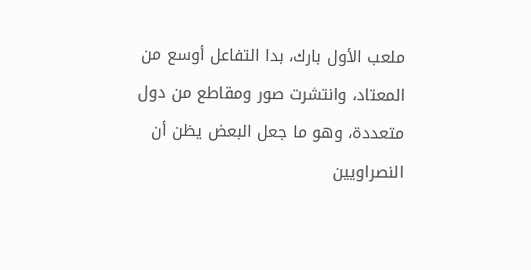ملعب الأول بارك، بدا التفاعل أوسع من المعتاد، وانتشرت صور ومقاطع من دول متعددة، وهو ما جعل البعض يظن أن النصراويين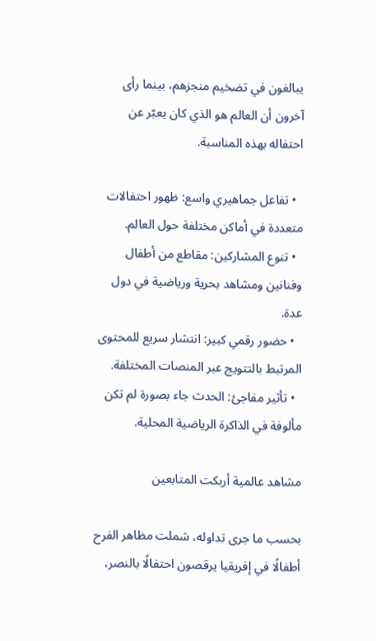يبالغون في تضخيم منجزهم، بينما رأى آخرون أن العالم هو الذي كان يعبّر عن احتفاله بهذه المناسبة.

  • تفاعل جماهيري واسع: ظهور احتفالات متعددة في أماكن مختلفة حول العالم.
  • تنوع المشاركين: مقاطع من أطفال وفنانين ومشاهد بحرية ورياضية في دول عدة.
  • حضور رقمي كبير: انتشار سريع للمحتوى المرتبط بالتتويج عبر المنصات المختلفة.
  • تأثير مفاجئ: الحدث جاء بصورة لم تكن مألوفة في الذاكرة الرياضية المحلية.

مشاهد عالمية أربكت المتابعين

بحسب ما جرى تداوله، شملت مظاهر الفرح أطفالًا في إفريقيا يرقصون احتفالًا بالنصر،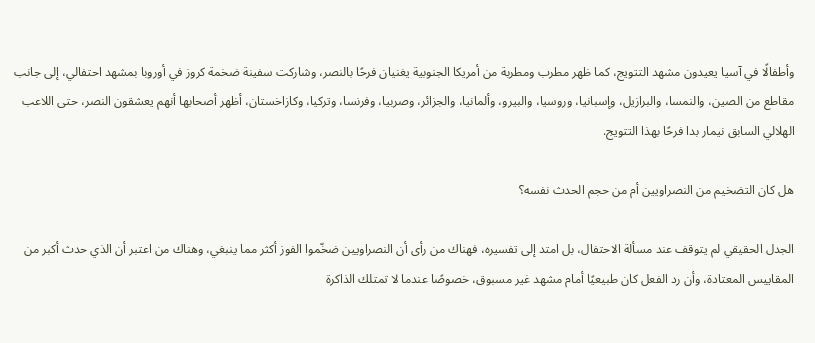وأطفالًا في آسيا يعيدون مشهد التتويج، كما ظهر مطرب ومطربة من أمريكا الجنوبية يغنيان فرحًا بالنصر، وشاركت سفينة ضخمة كروز في أوروبا بمشهد احتفالي، إلى جانب مقاطع من الصين، والنمسا، والبرازيل، وإسبانيا، وروسيا، والبيرو، وألمانيا، والجزائر، وصربيا، وفرنسا، وتركيا، وكازاخستان، أظهر أصحابها أنهم يعشقون النصر، حتى اللاعب الهلالي السابق نيمار بدا فرحًا بهذا التتويج.

هل كان التضخيم من النصراويين أم من حجم الحدث نفسه؟

الجدل الحقيقي لم يتوقف عند مسألة الاحتفال، بل امتد إلى تفسيره، فهناك من رأى أن النصراويين ضخّموا الفوز أكثر مما ينبغي، وهناك من اعتبر أن الذي حدث أكبر من المقاييس المعتادة، وأن رد الفعل كان طبيعيًا أمام مشهد غير مسبوق، خصوصًا عندما لا تمتلك الذاكرة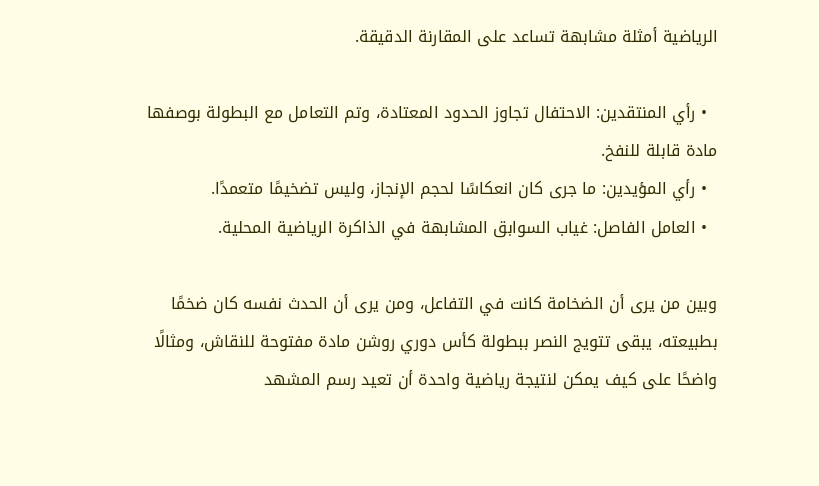الرياضية أمثلة مشابهة تساعد على المقارنة الدقيقة.

  • رأي المنتقدين: الاحتفال تجاوز الحدود المعتادة، وتم التعامل مع البطولة بوصفها مادة قابلة للنفخ.
  • رأي المؤيدين: ما جرى كان انعكاسًا لحجم الإنجاز، وليس تضخيمًا متعمدًا.
  • العامل الفاصل: غياب السوابق المشابهة في الذاكرة الرياضية المحلية.

وبين من يرى أن الضخامة كانت في التفاعل، ومن يرى أن الحدث نفسه كان ضخمًا بطبيعته، يبقى تتويج النصر ببطولة كأس دوري روشن مادة مفتوحة للنقاش، ومثالًا واضحًا على كيف يمكن لنتيجة رياضية واحدة أن تعيد رسم المشهد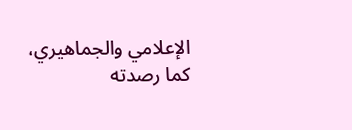الإعلامي والجماهيري، كما رصدته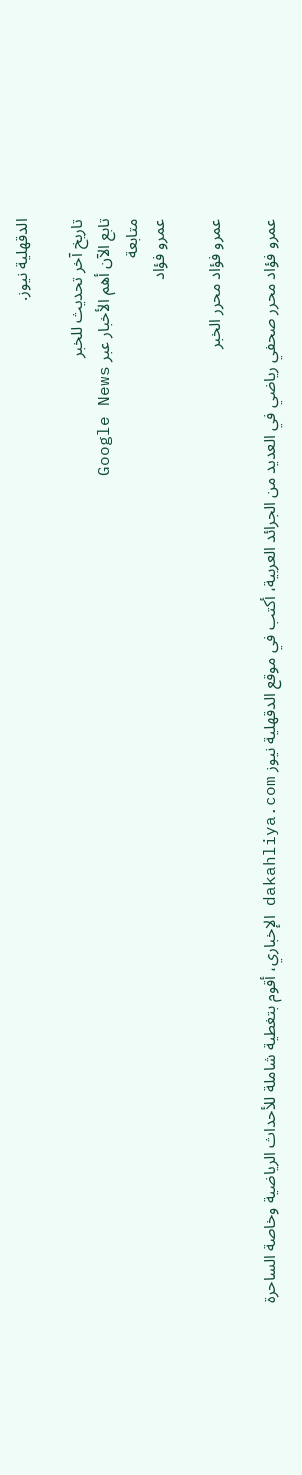الدقهلية نيوز.

تاريخ آخر تحديث للخبر
تابع الآن أهم الأخبار عبر Google News
متابعة
عمرو فؤاد

عمرو فؤاد محرر الخبر

عمرو فؤاد محرر صحفي رياضي في العديد من الجرائد العربية، أكتب في موقع الدقهلية نيوز dakahliya.com الإخباري، أقوم بتغطية شاملة للأحداث الرياضية وخاصة الساحرة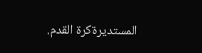المستديرةكرة القدم.